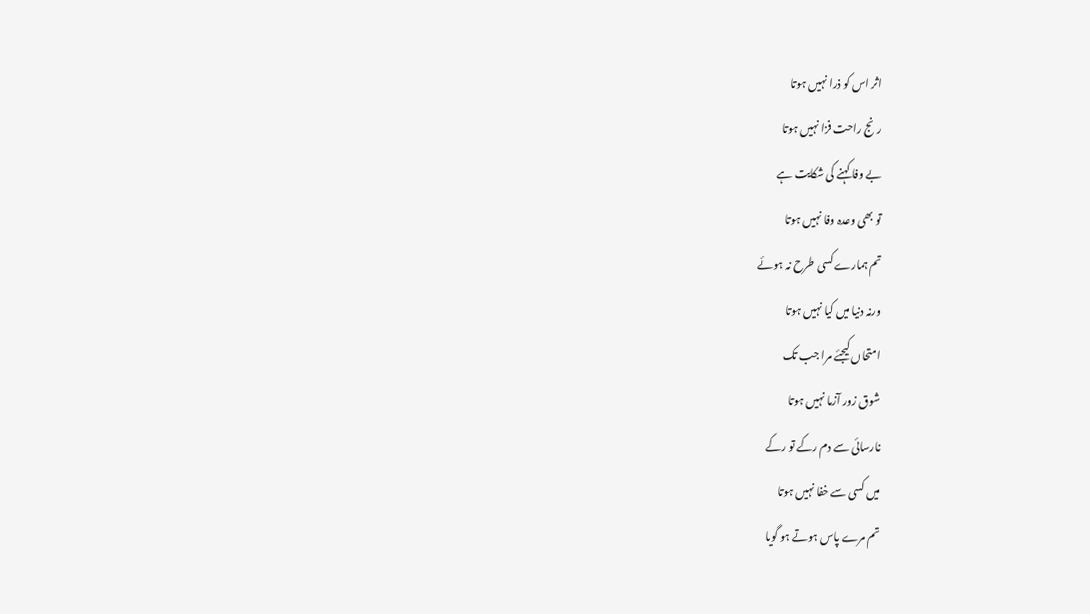اثر اس کو ذرا نہیں ہوتا
رنج راحت فزا نہیں ہوتا
بے وفا کہنے کی شکایت ہے
تو بھی وعدہ وفا نہیں ہوتا
تم ہمارے کسی طرح نہ ہوئے
ورنہ دنیا میں کیا نہیں ہوتا
امتحاں کیجئے مرا جب تک
شوق زور آزما نہیں ہوتا
نارسائی سے دم رکے تو رکے
میں کسی سے خفا نہیں ہوتا
تم مرے پاس ہوتے ہو گویا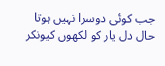جب کوئی دوسرا نہیں ہوتا
حال دل یار کو لکھوں کیونکر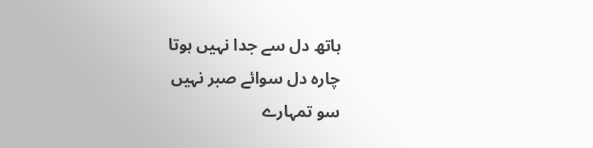ہاتھ دل سے جدا نہیں ہوتا
چارہ دل سوائے صبر نہیں
سو تمہارے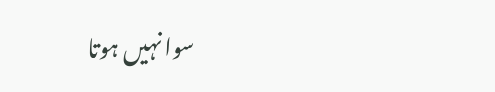سوا نہیں ہوتا